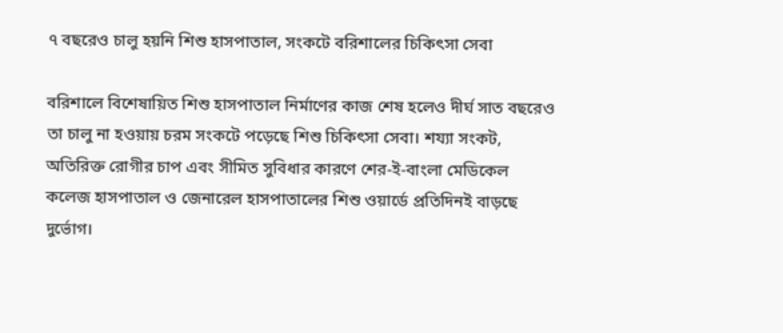৭ বছরেও চালু হয়নি শিশু হাসপাতাল, সংকটে বরিশালের চিকিৎসা সেবা

বরিশালে বিশেষায়িত শিশু হাসপাতাল নির্মাণের কাজ শেষ হলেও দীর্ঘ সাত বছরেও তা চালু না হওয়ায় চরম সংকটে পড়েছে শিশু চিকিৎসা সেবা। শয্যা সংকট, অতিরিক্ত রোগীর চাপ এবং সীমিত সুবিধার কারণে শের-ই-বাংলা মেডিকেল কলেজ হাসপাতাল ও জেনারেল হাসপাতালের শিশু ওয়ার্ডে প্রতিদিনই বাড়ছে দুর্ভোগ।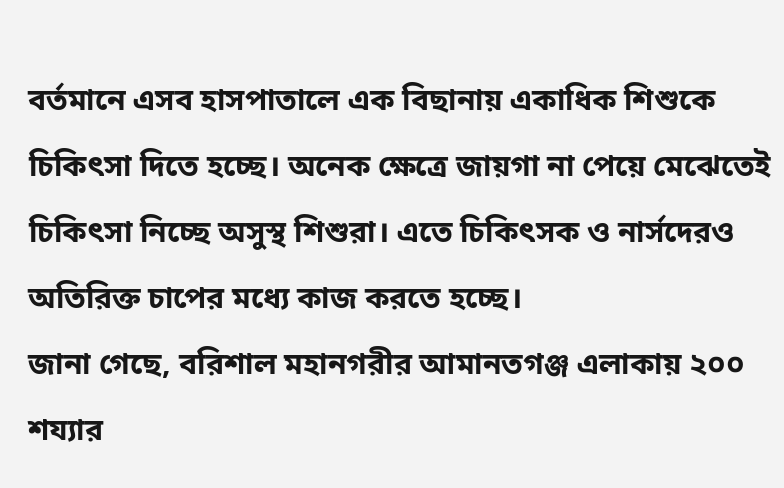বর্তমানে এসব হাসপাতালে এক বিছানায় একাধিক শিশুকে চিকিৎসা দিতে হচ্ছে। অনেক ক্ষেত্রে জায়গা না পেয়ে মেঝেতেই চিকিৎসা নিচ্ছে অসুস্থ শিশুরা। এতে চিকিৎসক ও নার্সদেরও অতিরিক্ত চাপের মধ্যে কাজ করতে হচ্ছে।
জানা গেছে, বরিশাল মহানগরীর আমানতগঞ্জ এলাকায় ২০০ শয্যার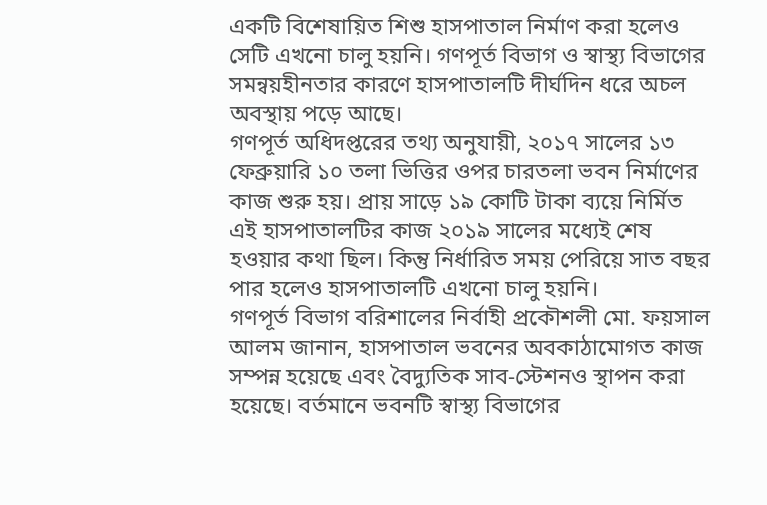একটি বিশেষায়িত শিশু হাসপাতাল নির্মাণ করা হলেও সেটি এখনো চালু হয়নি। গণপূর্ত বিভাগ ও স্বাস্থ্য বিভাগের সমন্বয়হীনতার কারণে হাসপাতালটি দীর্ঘদিন ধরে অচল অবস্থায় পড়ে আছে।
গণপূর্ত অধিদপ্তরের তথ্য অনুযায়ী, ২০১৭ সালের ১৩ ফেব্রুয়ারি ১০ তলা ভিত্তির ওপর চারতলা ভবন নির্মাণের কাজ শুরু হয়। প্রায় সাড়ে ১৯ কোটি টাকা ব্যয়ে নির্মিত এই হাসপাতালটির কাজ ২০১৯ সালের মধ্যেই শেষ হওয়ার কথা ছিল। কিন্তু নির্ধারিত সময় পেরিয়ে সাত বছর পার হলেও হাসপাতালটি এখনো চালু হয়নি।
গণপূর্ত বিভাগ বরিশালের নির্বাহী প্রকৌশলী মো. ফয়সাল আলম জানান, হাসপাতাল ভবনের অবকাঠামোগত কাজ সম্পন্ন হয়েছে এবং বৈদ্যুতিক সাব-স্টেশনও স্থাপন করা হয়েছে। বর্তমানে ভবনটি স্বাস্থ্য বিভাগের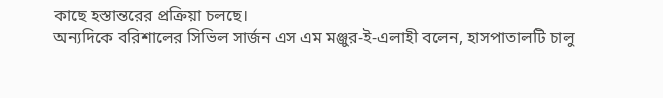কাছে হস্তান্তরের প্রক্রিয়া চলছে।
অন্যদিকে বরিশালের সিভিল সার্জন এস এম মঞ্জুর-ই-এলাহী বলেন, হাসপাতালটি চালু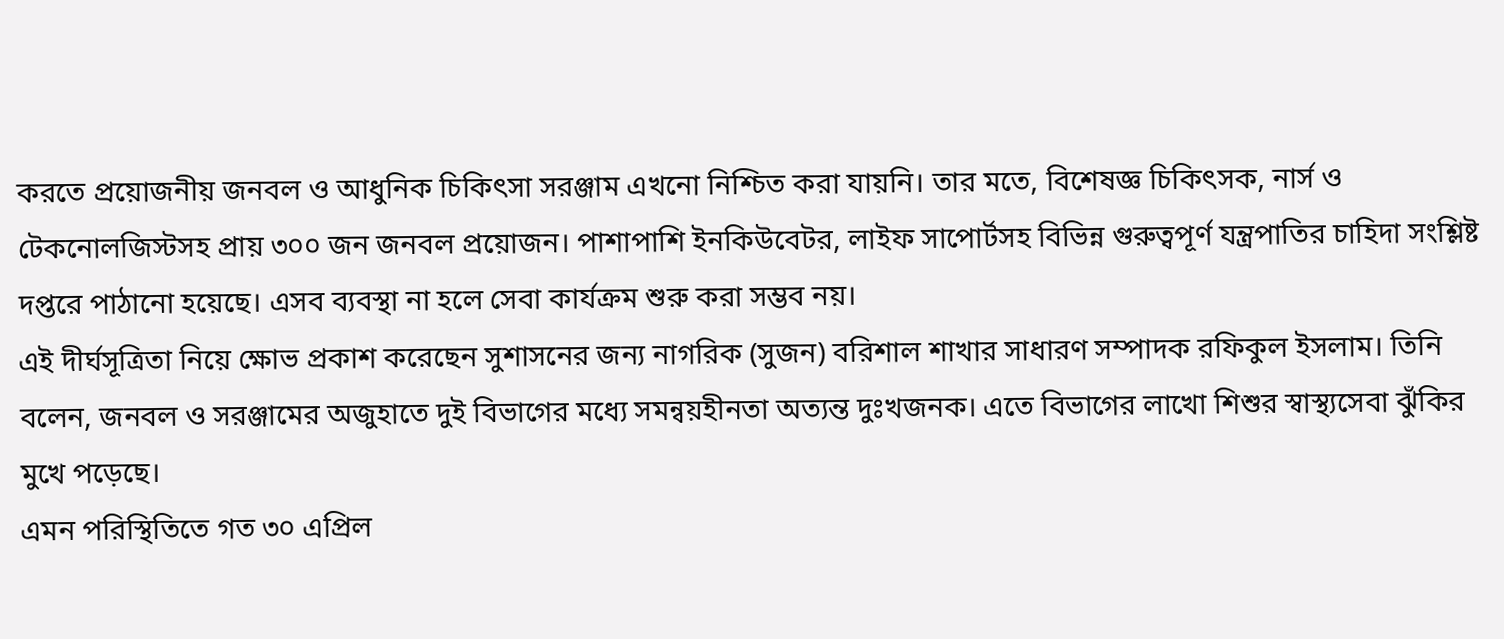করতে প্রয়োজনীয় জনবল ও আধুনিক চিকিৎসা সরঞ্জাম এখনো নিশ্চিত করা যায়নি। তার মতে, বিশেষজ্ঞ চিকিৎসক, নার্স ও টেকনোলজিস্টসহ প্রায় ৩০০ জন জনবল প্রয়োজন। পাশাপাশি ইনকিউবেটর, লাইফ সাপোর্টসহ বিভিন্ন গুরুত্বপূর্ণ যন্ত্রপাতির চাহিদা সংশ্লিষ্ট দপ্তরে পাঠানো হয়েছে। এসব ব্যবস্থা না হলে সেবা কার্যক্রম শুরু করা সম্ভব নয়।
এই দীর্ঘসূত্রিতা নিয়ে ক্ষোভ প্রকাশ করেছেন সুশাসনের জন্য নাগরিক (সুজন) বরিশাল শাখার সাধারণ সম্পাদক রফিকুল ইসলাম। তিনি বলেন, জনবল ও সরঞ্জামের অজুহাতে দুই বিভাগের মধ্যে সমন্বয়হীনতা অত্যন্ত দুঃখজনক। এতে বিভাগের লাখো শিশুর স্বাস্থ্যসেবা ঝুঁকির মুখে পড়েছে।
এমন পরিস্থিতিতে গত ৩০ এপ্রিল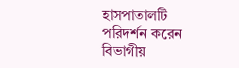হাসপাতালটি পরিদর্শন করেন বিভাগীয়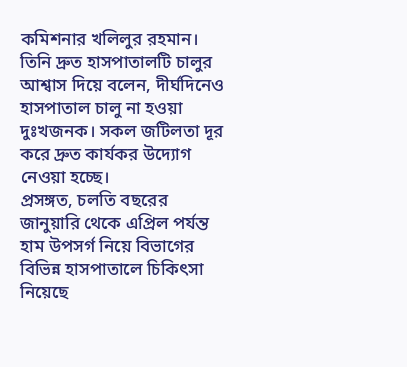কমিশনার খলিলুর রহমান। তিনি দ্রুত হাসপাতালটি চালুর আশ্বাস দিয়ে বলেন, দীর্ঘদিনেও হাসপাতাল চালু না হওয়া দুঃখজনক। সকল জটিলতা দূর করে দ্রুত কার্যকর উদ্যোগ নেওয়া হচ্ছে।
প্রসঙ্গত, চলতি বছরের জানুয়ারি থেকে এপ্রিল পর্যন্ত হাম উপসর্গ নিয়ে বিভাগের বিভিন্ন হাসপাতালে চিকিৎসা নিয়েছে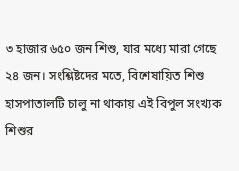৩ হাজার ৬৫০ জন শিশু, যার মধ্যে মারা গেছে ২৪ জন। সংশ্লিষ্টদের মতে, বিশেষায়িত শিশু হাসপাতালটি চালু না থাকায় এই বিপুল সংখ্যক শিশুর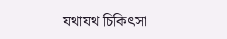যথাযথ চিকিৎসা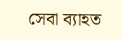সেবা ব্যাহত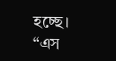হচ্ছে।
“এস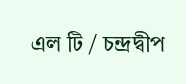এল টি / চন্দ্রদ্বীপ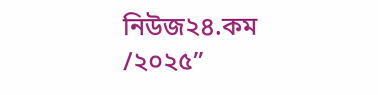নিউজ২৪.কম /২০২৫”